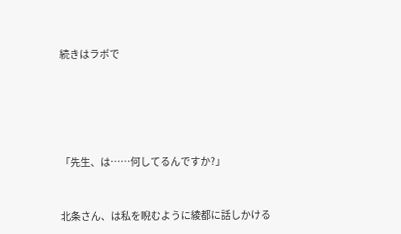続きはラボで





「先生、は……何してるんですか?」


北条さん、は私を睨むように綾都に話しかける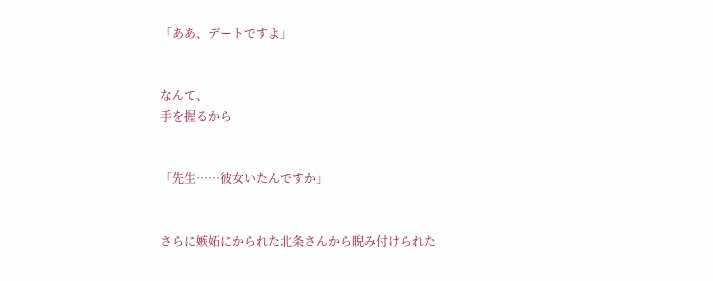「ああ、デートですよ」


なんて、
手を握るから


「先生……彼女いたんですか」


さらに嫉妬にかられた北条さんから睨み付けられた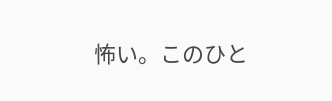怖い。このひと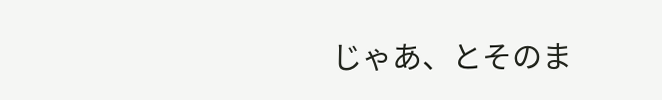じゃあ、とそのま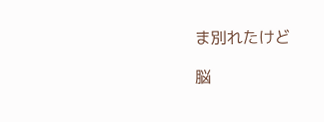ま別れたけど

脳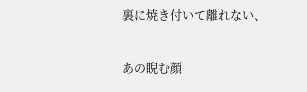裏に焼き付いて離れない、

あの睨む顔